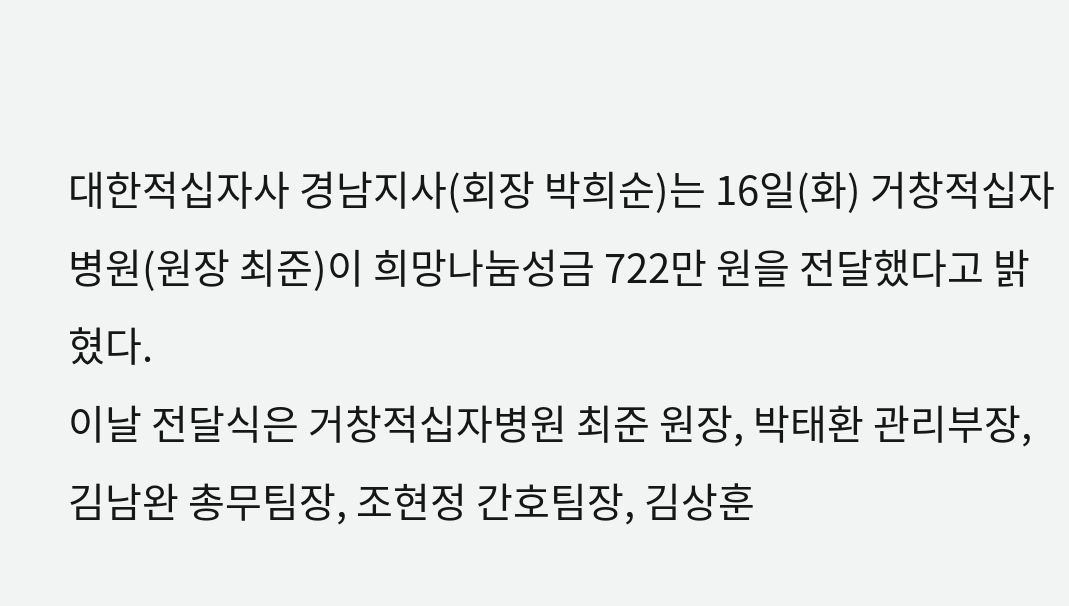대한적십자사 경남지사(회장 박희순)는 16일(화) 거창적십자병원(원장 최준)이 희망나눔성금 722만 원을 전달했다고 밝혔다.
이날 전달식은 거창적십자병원 최준 원장, 박태환 관리부장, 김남완 총무팀장, 조현정 간호팀장, 김상훈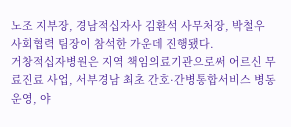노조 지부장, 경남적십자사 김환석 사무처장, 박철우 사회협력 팀장이 참석한 가운데 진행됐다.
거창적십자병원은 지역 책임의료기관으로써 어르신 무료진료 사업, 서부경남 최초 간호·간병통합서비스 병동 운영, 야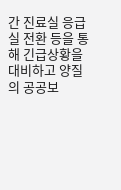간 진료실 응급실 전환 등을 통해 긴급상황을 대비하고 양질의 공공보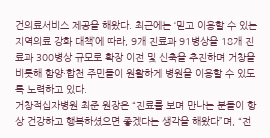건의료서비스 제공을 해왔다. 최근에는 ‘믿고 이용할 수 있는 지역의료 강화 대책’에 따라, 9개 진료과 91병상을 18개 진료과 300병상 규모로 확장 이전 및 신축을 추진하며 거창을 비롯해 함양·합천 주민들이 원활하게 병원을 이용할 수 있도록 노력하고 있다.
거창적십자병원 최준 원장은 “진료를 보며 만나는 분들이 항상 건강하고 행복하셨으면 좋겠다는 생각을 해왔다”며, “전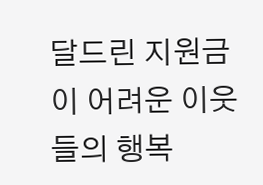달드린 지원금이 어려운 이웃들의 행복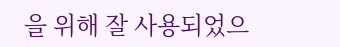을 위해 잘 사용되었으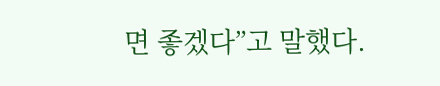면 좋겠다”고 말했다.